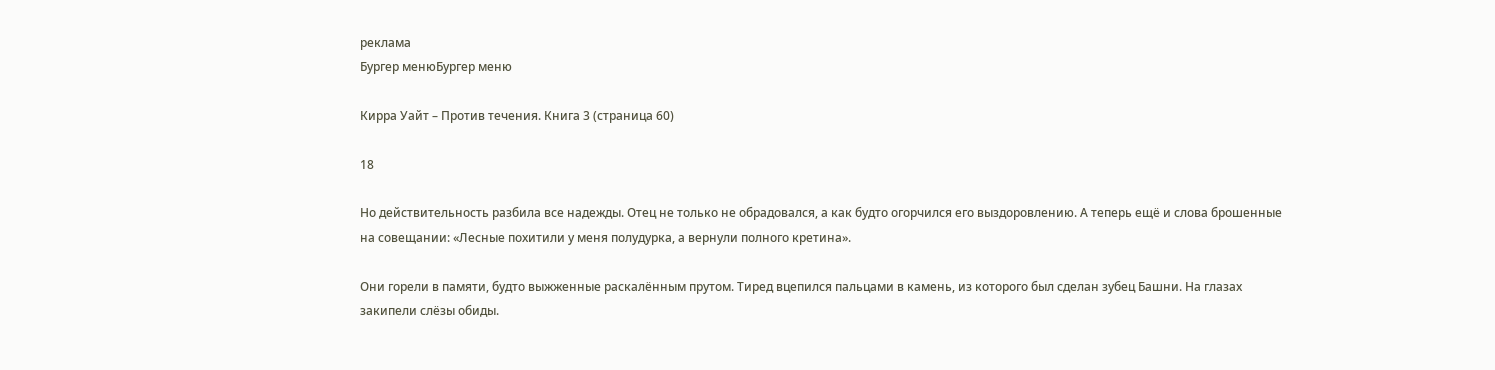реклама
Бургер менюБургер меню

Кирра Уайт – Против течения. Книга 3 (страница 60)

18

Но действительность разбила все надежды. Отец не только не обрадовался, а как будто огорчился его выздоровлению. А теперь ещё и слова брошенные на совещании: «Лесные похитили у меня полудурка, а вернули полного кретина».

Они горели в памяти, будто выжженные раскалённым прутом. Тиред вцепился пальцами в камень, из которого был сделан зубец Башни. На глазах закипели слёзы обиды.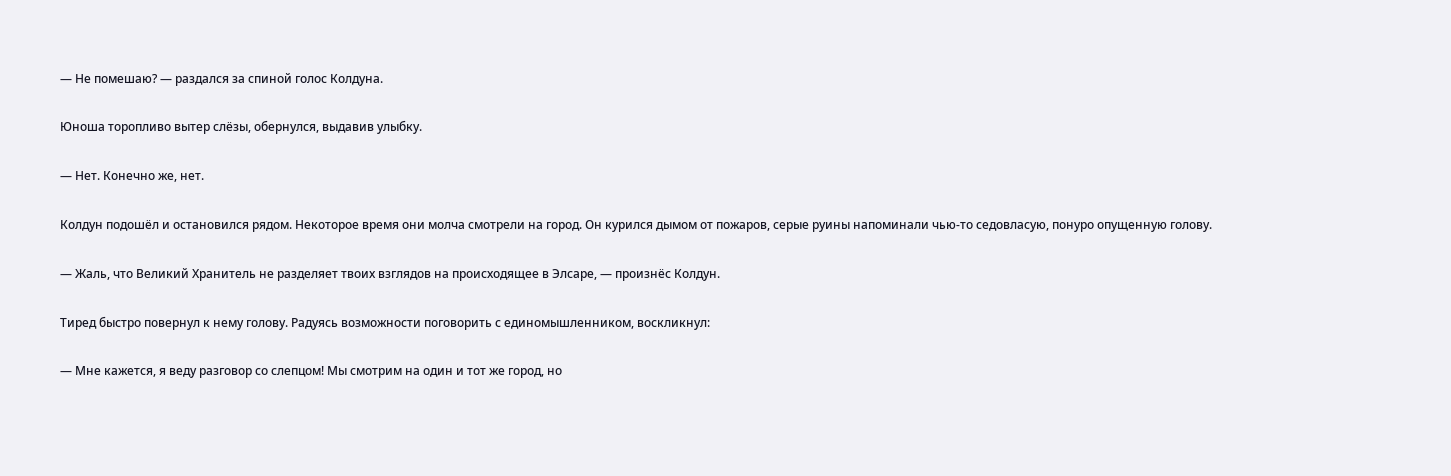— Не помешаю? — раздался за спиной голос Колдуна.

Юноша торопливо вытер слёзы, обернулся, выдавив улыбку.

— Нет. Конечно же, нет.

Колдун подошёл и остановился рядом. Некоторое время они молча смотрели на город. Он курился дымом от пожаров, серые руины напоминали чью-то седовласую, понуро опущенную голову.

— Жаль, что Великий Хранитель не разделяет твоих взглядов на происходящее в Элсаре, — произнёс Колдун.

Тиред быстро повернул к нему голову. Радуясь возможности поговорить с единомышленником, воскликнул:

— Мне кажется, я веду разговор со слепцом! Мы смотрим на один и тот же город, но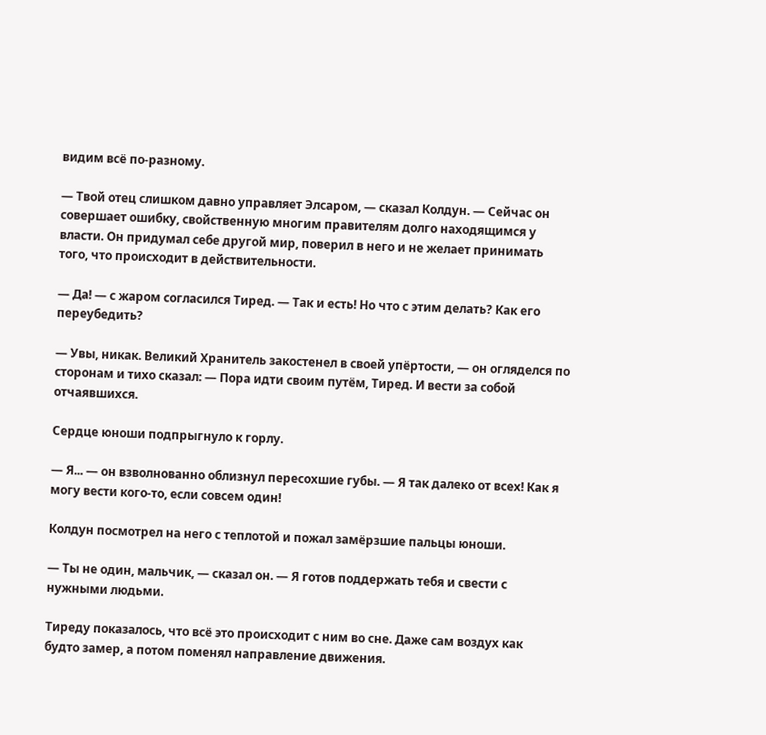видим всё по-разному.

— Твой отец слишком давно управляет Элсаром, — сказал Колдун. — Сейчас он совершает ошибку, свойственную многим правителям долго находящимся у власти. Он придумал себе другой мир, поверил в него и не желает принимать того, что происходит в действительности.

— Да! — с жаром согласился Тиред. — Так и есть! Но что с этим делать? Как его переубедить?

— Увы, никак. Великий Хранитель закостенел в своей упёртости, — он огляделся по сторонам и тихо сказал: — Пора идти своим путём, Тиред. И вести за собой отчаявшихся.

Сердце юноши подпрыгнуло к горлу.

— Я... — он взволнованно облизнул пересохшие губы. — Я так далеко от всех! Как я могу вести кого-то, если совсем один!

Колдун посмотрел на него с теплотой и пожал замёрзшие пальцы юноши.

— Ты не один, мальчик, — сказал он. — Я готов поддержать тебя и свести с нужными людьми.

Тиреду показалось, что всё это происходит с ним во сне. Даже сам воздух как будто замер, а потом поменял направление движения.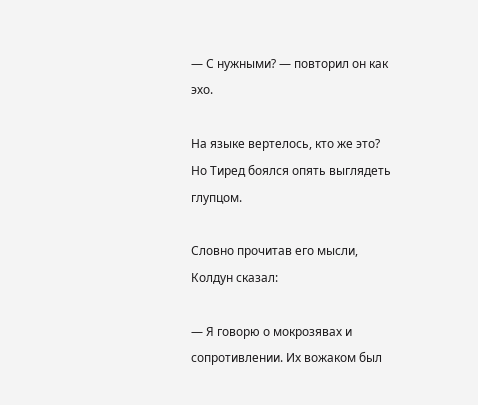— С нужными? — повторил он как эхо.

На языке вертелось, кто же это? Но Тиред боялся опять выглядеть глупцом.

Словно прочитав его мысли, Колдун сказал:

— Я говорю о мокрозявах и сопротивлении. Их вожаком был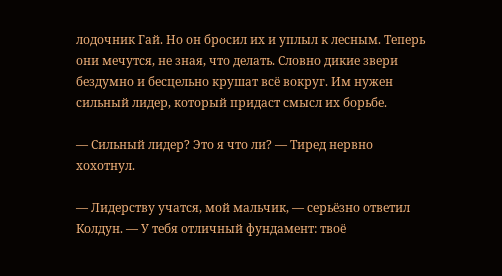лодочник Гай. Но он бросил их и уплыл к лесным. Теперь они мечутся, не зная, что делать. Словно дикие звери бездумно и бесцельно крушат всё вокруг. Им нужен сильный лидер, который придаст смысл их борьбе.

— Сильный лидер? Это я что ли? — Тиред нервно хохотнул.

— Лидерству учатся, мой мальчик, — серьёзно ответил Колдун. — У тебя отличный фундамент: твоё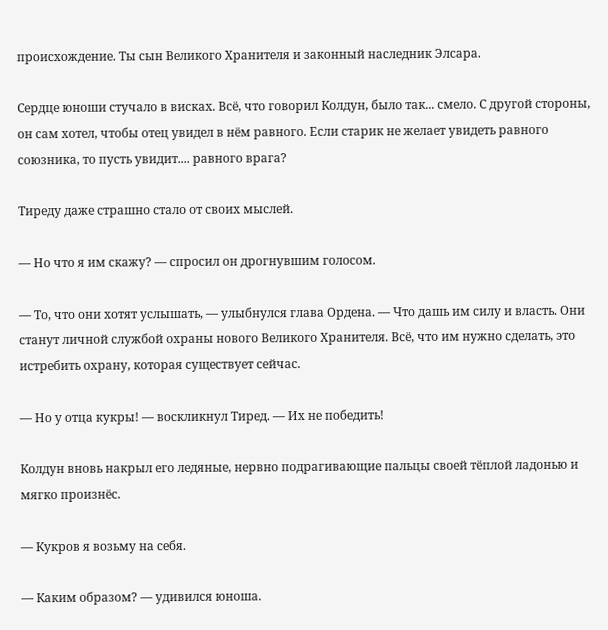происхождение. Ты сын Великого Хранителя и законный наследник Элсара.

Сердце юноши стучало в висках. Всё, что говорил Колдун, было так... смело. С другой стороны, он сам хотел, чтобы отец увидел в нём равного. Если старик не желает увидеть равного союзника, то пусть увидит.... равного врага?

Тиреду даже страшно стало от своих мыслей.

— Но что я им скажу? — спросил он дрогнувшим голосом.

— То, что они хотят услышать, — улыбнулся глава Ордена. — Что дашь им силу и власть. Они станут личной службой охраны нового Великого Хранителя. Всё, что им нужно сделать, это истребить охрану, которая существует сейчас.

— Но у отца кукры! — воскликнул Тиред. — Их не победить!

Колдун вновь накрыл его ледяные, нервно подрагивающие пальцы своей тёплой ладонью и мягко произнёс.

— Кукров я возьму на себя.

— Каким образом? — удивился юноша.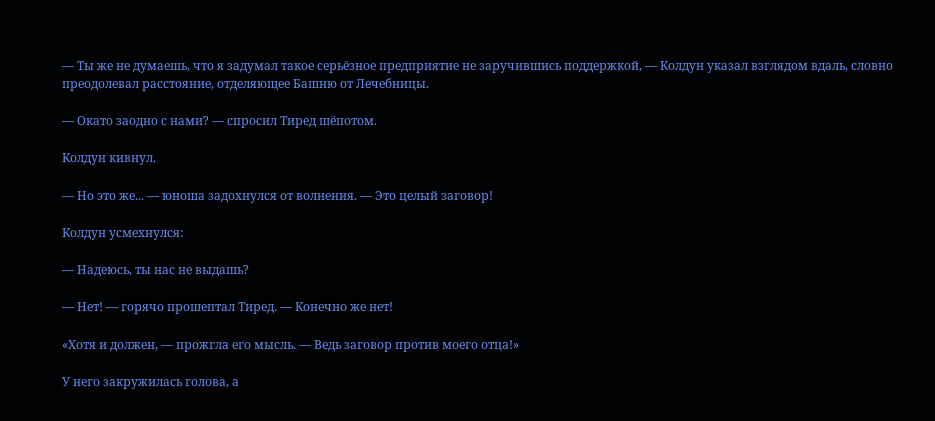— Ты же не думаешь, что я задумал такое серьёзное предприятие не заручившись поддержкой, — Колдун указал взглядом вдаль, словно преодолевал расстояние, отделяющее Башню от Лечебницы.

— Окато заодно с нами? — спросил Тиред шёпотом.

Колдун кивнул.

— Но это же... — юноша задохнулся от волнения. — Это целый заговор!

Колдун усмехнулся:

— Надеюсь, ты нас не выдашь?

— Нет! — горячо прошептал Тиред. — Конечно же нет!

«Хотя и должен, — прожгла его мысль. — Ведь заговор против моего отца!»

У него закружилась голова, а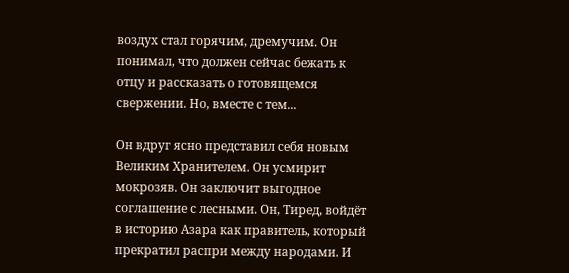воздух стал горячим, дремучим. Он понимал, что должен сейчас бежать к отцу и рассказать о готовящемся свержении. Но, вместе с тем...

Он вдруг ясно представил себя новым Великим Хранителем. Он усмирит мокрозяв. Он заключит выгодное соглашение с лесными. Он, Тиред, войдёт в историю Азара как правитель, который прекратил распри между народами. И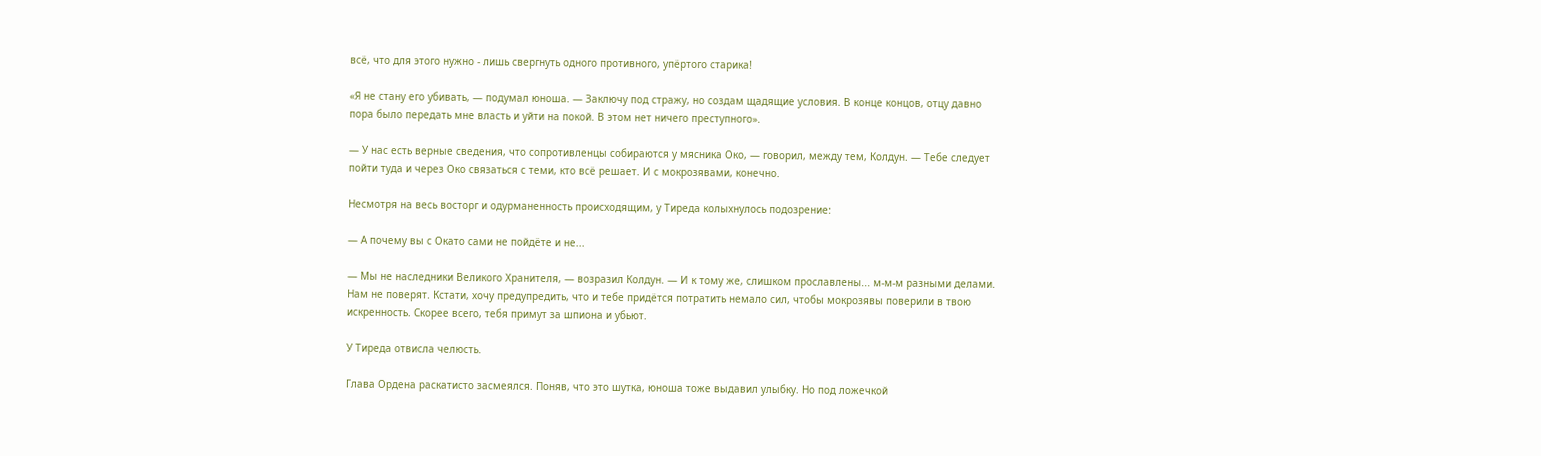всё, что для этого нужно - лишь свергнуть одного противного, упёртого старика!

«Я не стану его убивать, — подумал юноша. — Заключу под стражу, но создам щадящие условия. В конце концов, отцу давно пора было передать мне власть и уйти на покой. В этом нет ничего преступного».

— У нас есть верные сведения, что сопротивленцы собираются у мясника Око, — говорил, между тем, Колдун. — Тебе следует пойти туда и через Око связаться с теми, кто всё решает. И с мокрозявами, конечно.

Несмотря на весь восторг и одурманенность происходящим, у Тиреда колыхнулось подозрение:

— А почему вы с Окато сами не пойдёте и не...

— Мы не наследники Великого Хранителя, — возразил Колдун. — И к тому же, слишком прославлены... м-м-м разными делами. Нам не поверят. Кстати, хочу предупредить, что и тебе придётся потратить немало сил, чтобы мокрозявы поверили в твою искренность. Скорее всего, тебя примут за шпиона и убьют.

У Тиреда отвисла челюсть.

Глава Ордена раскатисто засмеялся. Поняв, что это шутка, юноша тоже выдавил улыбку. Но под ложечкой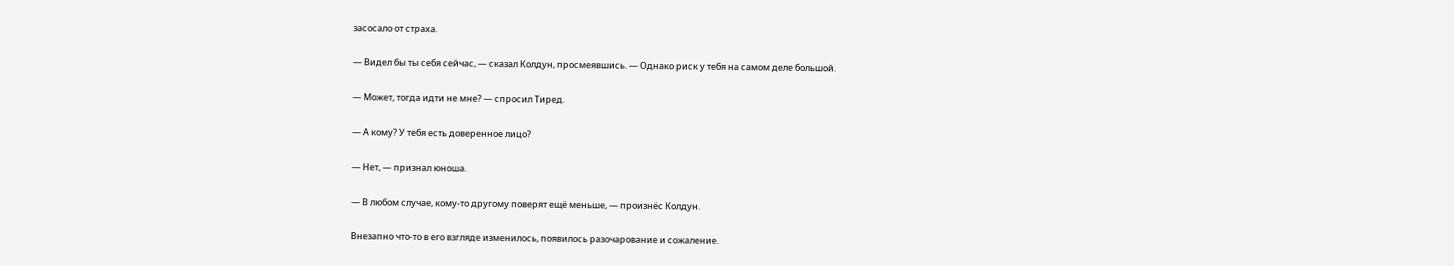засосало от страха.

— Видел бы ты себя сейчас, — сказал Колдун, просмеявшись. — Однако риск у тебя на самом деле большой.

— Может, тогда идти не мне? — спросил Тиред.

— А кому? У тебя есть доверенное лицо?

— Нет, — признал юноша.

— В любом случае, кому-то другому поверят ещё меньше, — произнёс Колдун.

Внезапно что-то в его взгляде изменилось, появилось разочарование и сожаление.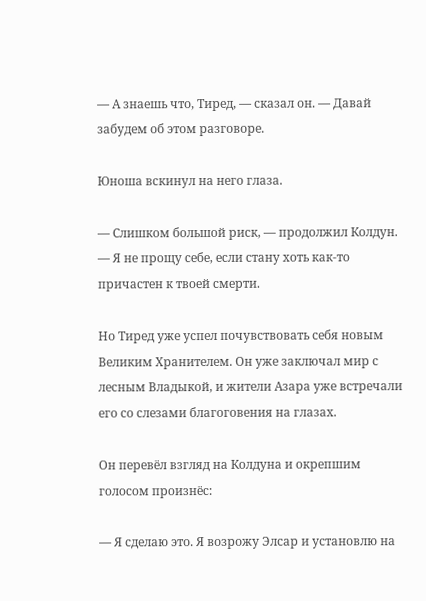— А знаешь что, Тиред, — сказал он. — Давай забудем об этом разговоре.

Юноша вскинул на него глаза.

— Слишком большой риск, — продолжил Колдун. — Я не прощу себе, если стану хоть как-то причастен к твоей смерти.

Но Тиред уже успел почувствовать себя новым Великим Хранителем. Он уже заключал мир с лесным Владыкой, и жители Азара уже встречали его со слезами благоговения на глазах.

Он перевёл взгляд на Колдуна и окрепшим голосом произнёс:

— Я сделаю это. Я возрожу Элсар и установлю на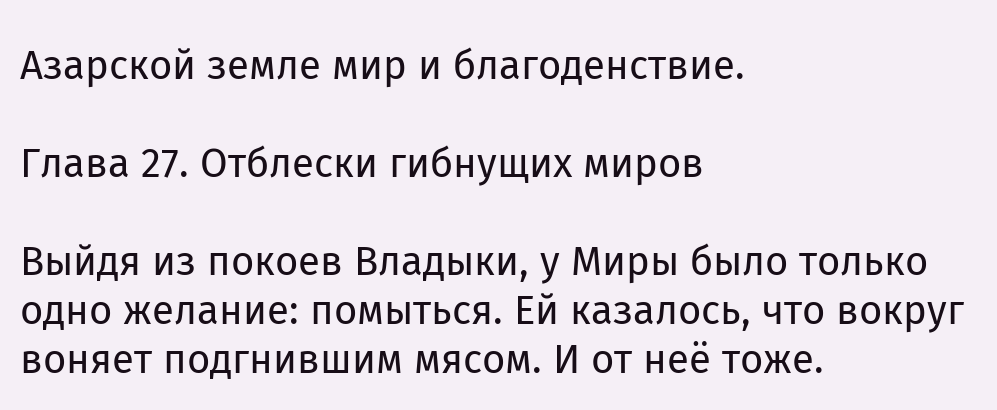Азарской земле мир и благоденствие.

Глава 27. Отблески гибнущих миров

Выйдя из покоев Владыки, у Миры было только одно желание: помыться. Ей казалось, что вокруг воняет подгнившим мясом. И от неё тоже.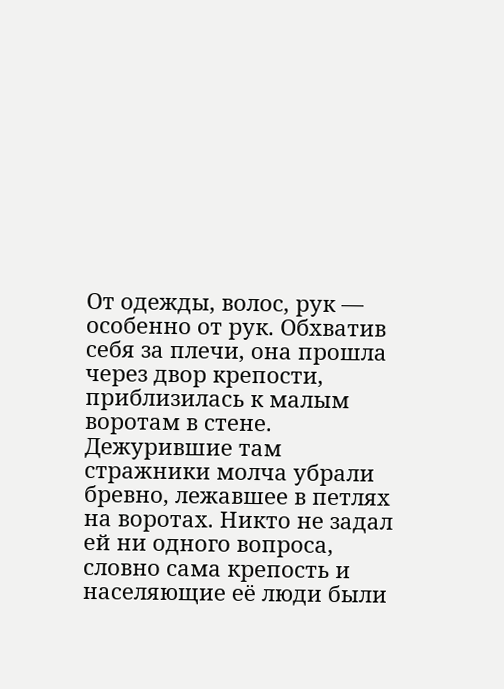От одежды, волос, рук — особенно от рук. Обхватив себя за плечи, она прошла через двор крепости, приблизилась к малым воротам в стене. Дежурившие там стражники молча убрали бревно, лежавшее в петлях на воротах. Никто не задал ей ни одного вопроса, словно сама крепость и населяющие её люди были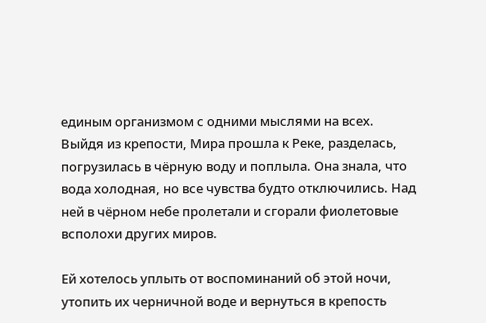единым организмом с одними мыслями на всех. Выйдя из крепости, Мира прошла к Реке, разделась, погрузилась в чёрную воду и поплыла. Она знала, что вода холодная, но все чувства будто отключились. Над ней в чёрном небе пролетали и сгорали фиолетовые всполохи других миров.

Ей хотелось уплыть от воспоминаний об этой ночи, утопить их черничной воде и вернуться в крепость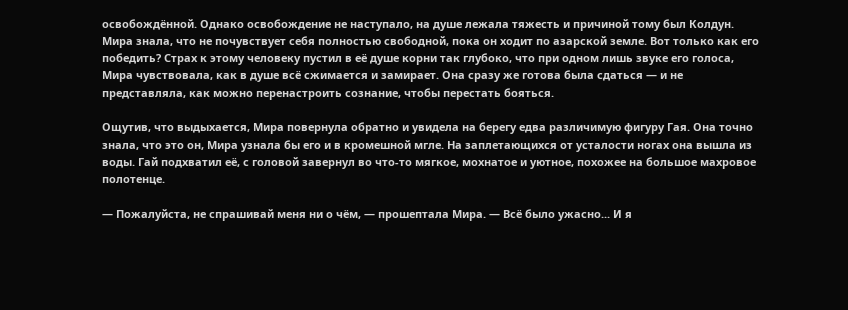освобождённой. Однако освобождение не наступало, на душе лежала тяжесть и причиной тому был Колдун. Мира знала, что не почувствует себя полностью свободной, пока он ходит по азарской земле. Вот только как его победить? Страх к этому человеку пустил в её душе корни так глубоко, что при одном лишь звуке его голоса, Мира чувствовала, как в душе всё сжимается и замирает. Она сразу же готова была сдаться — и не представляла, как можно перенастроить сознание, чтобы перестать бояться.

Ощутив, что выдыхается, Мира повернула обратно и увидела на берегу едва различимую фигуру Гая. Она точно знала, что это он, Мира узнала бы его и в кромешной мгле. На заплетающихся от усталости ногах она вышла из воды. Гай подхватил её, с головой завернул во что-то мягкое, мохнатое и уютное, похожее на большое махровое полотенце.

— Пожалуйста, не спрашивай меня ни о чём, — прошептала Мира. — Всё было ужасно... И я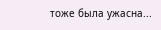тоже была ужасна...